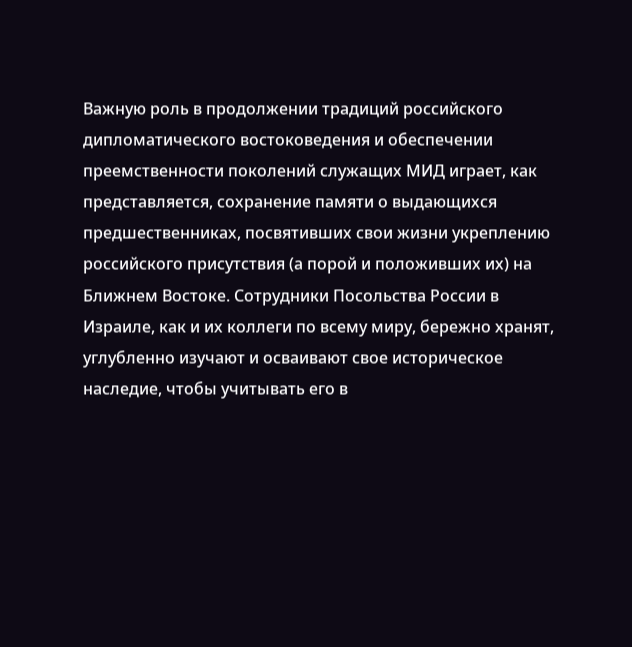Важную роль в продолжении традиций российского дипломатического востоковедения и обеспечении преемственности поколений служащих МИД играет, как представляется, сохранение памяти о выдающихся предшественниках, посвятивших свои жизни укреплению российского присутствия (а порой и положивших их) на Ближнем Востоке. Сотрудники Посольства России в Израиле, как и их коллеги по всему миру, бережно хранят, углубленно изучают и осваивают свое историческое наследие, чтобы учитывать его в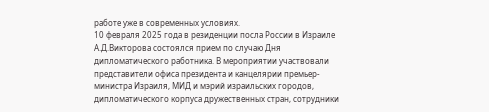работе уже в современных условиях.
10 февраля 2025 года в резиденции посла России в Израиле А.Д.Викторова состоялся прием по случаю Дня дипломатического работника. В мероприятии участвовали представители офиса президента и канцелярии премьер-министра Израиля, МИД и мэрий израильских городов, дипломатического корпуса дружественных стран, сотрудники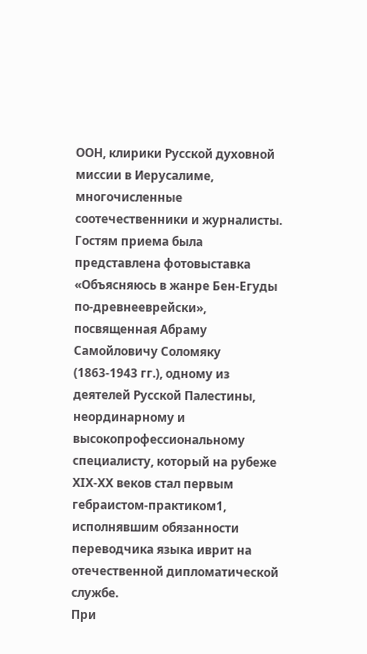ООН, клирики Русской духовной миссии в Иерусалиме, многочисленные соотечественники и журналисты. Гостям приема была представлена фотовыставка «Объясняюсь в жанре Бен-Егуды по-древнееврейски», посвященная Абраму Самойловичу Соломяку (1863-1943 гг.), одному из деятелей Русской Палестины, неординарному и высокопрофессиональному специалисту, который на рубеже XIX-XX веков стал первым гебраистом-практиком1, исполнявшим обязанности переводчика языка иврит на отечественной дипломатической службе.
При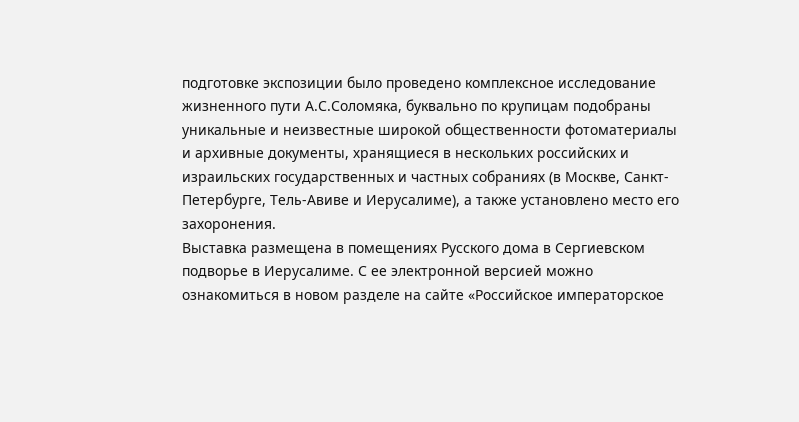подготовке экспозиции было проведено комплексное исследование жизненного пути А.С.Соломяка, буквально по крупицам подобраны уникальные и неизвестные широкой общественности фотоматериалы и архивные документы, хранящиеся в нескольких российских и израильских государственных и частных собраниях (в Москве, Санкт-Петербурге, Тель-Авиве и Иерусалиме), а также установлено место его захоронения.
Выставка размещена в помещениях Русского дома в Сергиевском подворье в Иерусалиме. С ее электронной версией можно ознакомиться в новом разделе на сайте «Российское императорское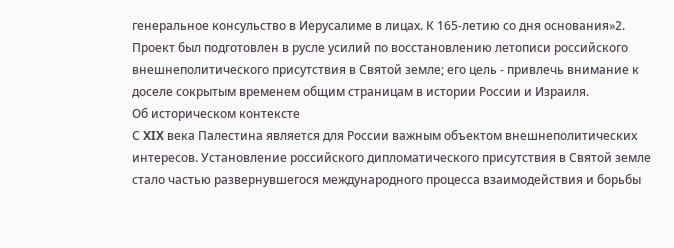генеральное консульство в Иерусалиме в лицах. К 165-летию со дня основания»2. Проект был подготовлен в русле усилий по восстановлению летописи российского внешнеполитического присутствия в Святой земле; его цель - привлечь внимание к доселе сокрытым временем общим страницам в истории России и Израиля.
Об историческом контексте
С XIX века Палестина является для России важным объектом внешнеполитических интересов. Установление российского дипломатического присутствия в Святой земле стало частью развернувшегося международного процесса взаимодействия и борьбы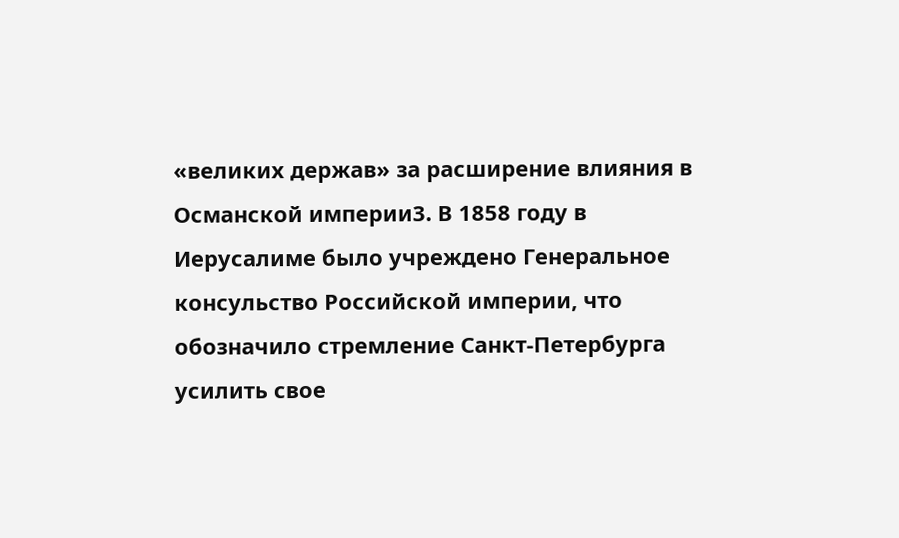«великих держав» за расширение влияния в Османской империи3. В 1858 году в Иерусалиме было учреждено Генеральное консульство Российской империи, что обозначило стремление Санкт-Петербурга усилить свое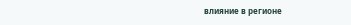влияние в регионе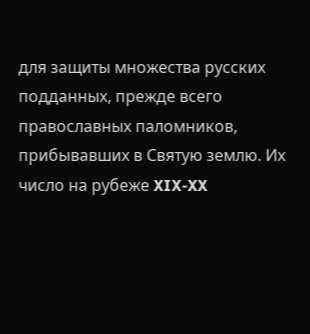для защиты множества русских подданных, прежде всего православных паломников, прибывавших в Святую землю. Их число на рубеже XIX-XX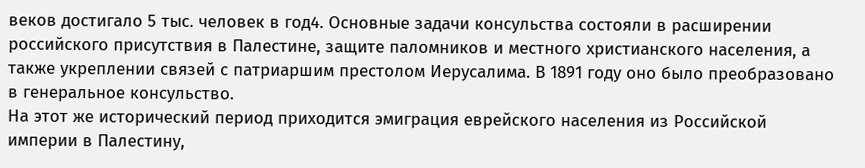веков достигало 5 тыс. человек в год4. Основные задачи консульства состояли в расширении российского присутствия в Палестине, защите паломников и местного христианского населения, а также укреплении связей с патриаршим престолом Иерусалима. В 1891 году оно было преобразовано в генеральное консульство.
На этот же исторический период приходится эмиграция еврейского населения из Российской империи в Палестину,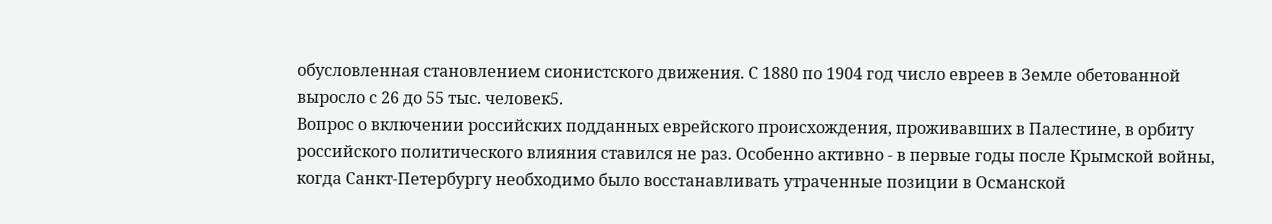обусловленная становлением сионистского движения. С 1880 по 1904 год число евреев в Земле обетованной выросло с 26 до 55 тыс. человек5.
Вопрос о включении российских подданных еврейского происхождения, проживавших в Палестине, в орбиту российского политического влияния ставился не раз. Особенно активно - в первые годы после Крымской войны, когда Санкт-Петербургу необходимо было восстанавливать утраченные позиции в Османской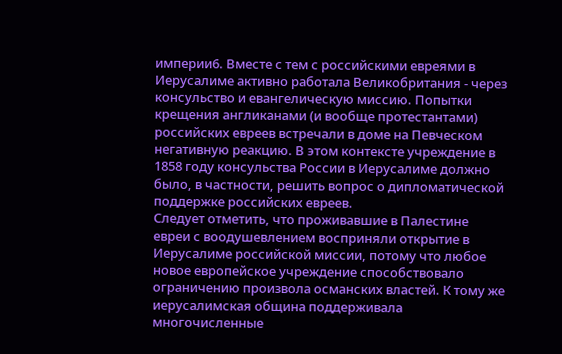империи6. Вместе с тем с российскими евреями в Иерусалиме активно работала Великобритания - через консульство и евангелическую миссию. Попытки крещения англиканами (и вообще протестантами) российских евреев встречали в доме на Певческом негативную реакцию. В этом контексте учреждение в 1858 году консульства России в Иерусалиме должно было, в частности, решить вопрос о дипломатической поддержке российских евреев.
Следует отметить, что проживавшие в Палестине евреи с воодушевлением восприняли открытие в Иерусалиме российской миссии, потому что любое новое европейское учреждение способствовало ограничению произвола османских властей. К тому же иерусалимская община поддерживала многочисленные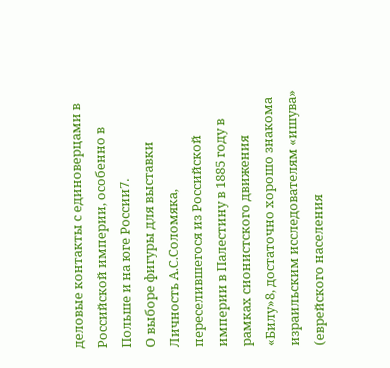деловые контакты с единоверцами в Российской империи, особенно в Польше и на юге России7.
О выборе фигуры для выставки
Личность А.С.Соломяка, переселившегося из Российской империи в Палестину в 1885 году в рамках сионистского движения «Билу»8, достаточно хорошо знакома израильским исследователям «ишува» (еврейского населения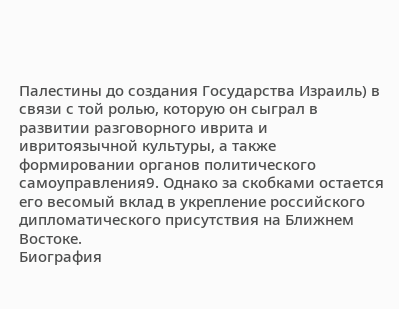Палестины до создания Государства Израиль) в связи с той ролью, которую он сыграл в развитии разговорного иврита и ивритоязычной культуры, а также формировании органов политического самоуправления9. Однако за скобками остается его весомый вклад в укрепление российского дипломатического присутствия на Ближнем Востоке.
Биография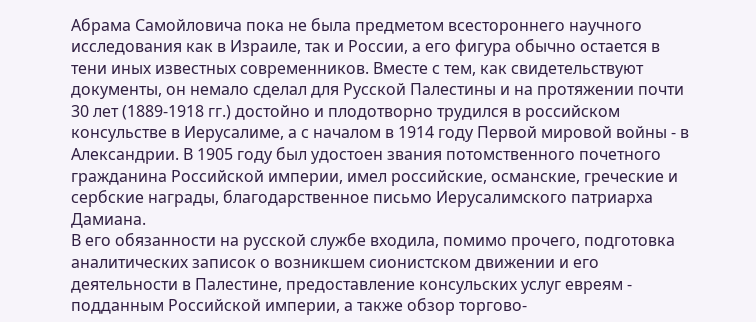Абрама Самойловича пока не была предметом всестороннего научного исследования как в Израиле, так и России, а его фигура обычно остается в тени иных известных современников. Вместе с тем, как свидетельствуют документы, он немало сделал для Русской Палестины и на протяжении почти 30 лет (1889-1918 гг.) достойно и плодотворно трудился в российском консульстве в Иерусалиме, а с началом в 1914 году Первой мировой войны - в Александрии. В 1905 году был удостоен звания потомственного почетного гражданина Российской империи, имел российские, османские, греческие и сербские награды, благодарственное письмо Иерусалимского патриарха Дамиана.
В его обязанности на русской службе входила, помимо прочего, подготовка аналитических записок о возникшем сионистском движении и его деятельности в Палестине, предоставление консульских услуг евреям - подданным Российской империи, а также обзор торгово-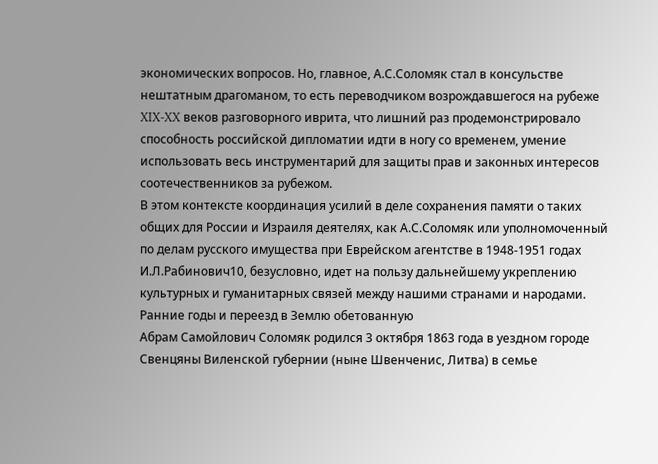экономических вопросов. Но, главное, А.С.Соломяк стал в консульстве нештатным драгоманом, то есть переводчиком возрождавшегося на рубеже XIX-XX веков разговорного иврита, что лишний раз продемонстрировало способность российской дипломатии идти в ногу со временем, умение использовать весь инструментарий для защиты прав и законных интересов соотечественников за рубежом.
В этом контексте координация усилий в деле сохранения памяти о таких общих для России и Израиля деятелях, как А.С.Соломяк или уполномоченный по делам русского имущества при Еврейском агентстве в 1948-1951 годах И.Л.Рабинович10, безусловно, идет на пользу дальнейшему укреплению культурных и гуманитарных связей между нашими странами и народами.
Ранние годы и переезд в Землю обетованную
Абрам Самойлович Соломяк родился 3 октября 1863 года в уездном городе Свенцяны Виленской губернии (ныне Швенченис, Литва) в семье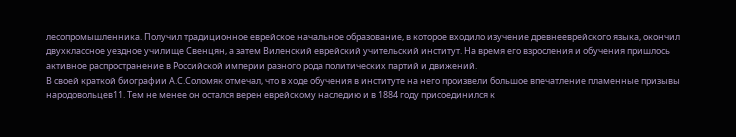лесопромышленника. Получил традиционное еврейское начальное образование, в которое входило изучение древнееврейского языка, окончил двухклассное уездное училище Свенцян, а затем Виленский еврейский учительский институт. На время его взросления и обучения пришлось активное распространение в Российской империи разного рода политических партий и движений.
В своей краткой биографии А.С.Соломяк отмечал, что в ходе обучения в институте на него произвели большое впечатление пламенные призывы народовольцев11. Тем не менее он остался верен еврейскому наследию и в 1884 году присоединился к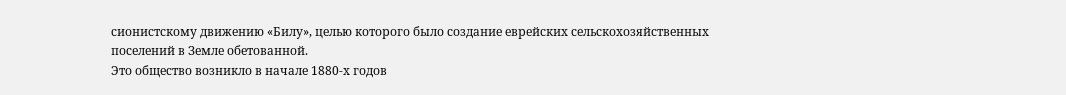сионистскому движению «Билу», целью которого было создание еврейских сельскохозяйственных поселений в Земле обетованной.
Это общество возникло в начале 1880-х годов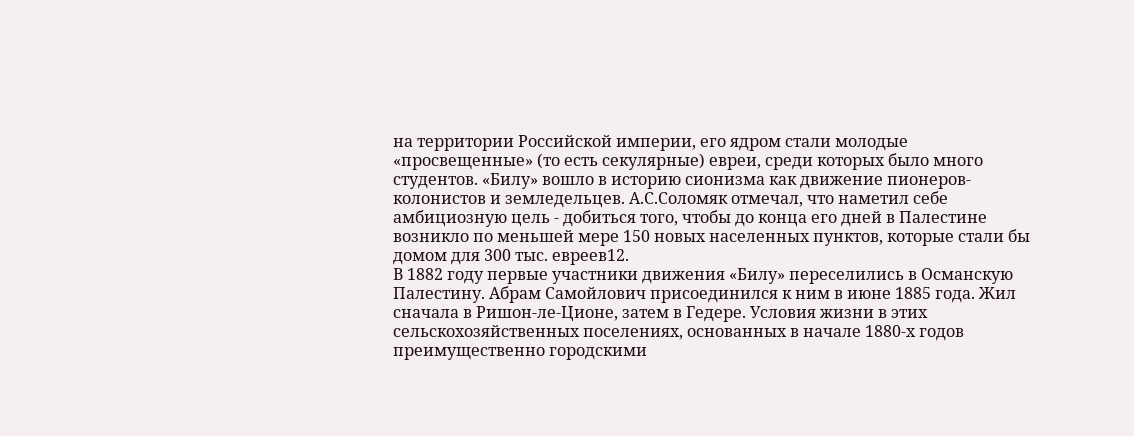на территории Российской империи, его ядром стали молодые «просвещенные» (то есть секулярные) евреи, среди которых было много студентов. «Билу» вошло в историю сионизма как движение пионеров-колонистов и земледельцев. А.С.Соломяк отмечал, что наметил себе амбициозную цель - добиться того, чтобы до конца его дней в Палестине возникло по меньшей мере 150 новых населенных пунктов, которые стали бы домом для 300 тыс. евреев12.
В 1882 году первые участники движения «Билу» переселились в Османскую Палестину. Абрам Самойлович присоединился к ним в июне 1885 года. Жил сначала в Ришон-ле-Ционе, затем в Гедере. Условия жизни в этих сельскохозяйственных поселениях, основанных в начале 1880-х годов преимущественно городскими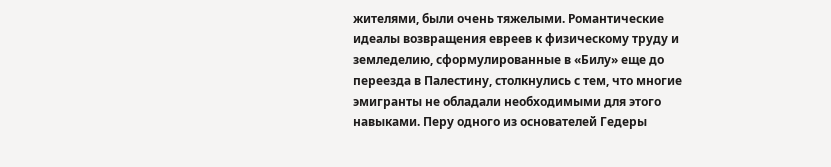жителями, были очень тяжелыми. Романтические идеалы возвращения евреев к физическому труду и земледелию, сформулированные в «Билу» еще до переезда в Палестину, столкнулись с тем, что многие эмигранты не обладали необходимыми для этого навыками. Перу одного из основателей Гедеры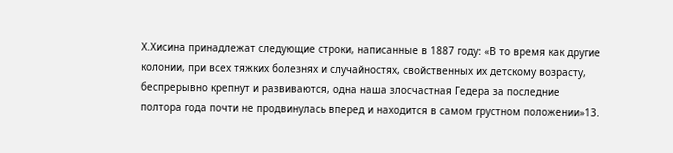Х.Хисина принадлежат следующие строки, написанные в 1887 году: «В то время как другие колонии, при всех тяжких болезнях и случайностях, свойственных их детскому возрасту, беспрерывно крепнут и развиваются, одна наша злосчастная Гедера за последние полтора года почти не продвинулась вперед и находится в самом грустном положении»13.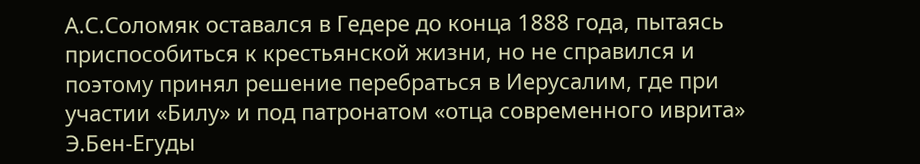А.С.Соломяк оставался в Гедере до конца 1888 года, пытаясь приспособиться к крестьянской жизни, но не справился и поэтому принял решение перебраться в Иерусалим, где при участии «Билу» и под патронатом «отца современного иврита» Э.Бен-Егуды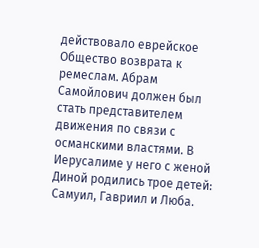действовало еврейское Общество возврата к ремеслам. Абрам Самойлович должен был стать представителем движения по связи с османскими властями. В Иерусалиме у него с женой Диной родились трое детей: Самуил, Гавриил и Люба.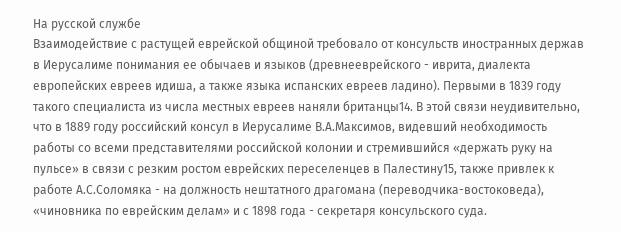На русской службе
Взаимодействие с растущей еврейской общиной требовало от консульств иностранных держав в Иерусалиме понимания ее обычаев и языков (древнееврейского - иврита, диалекта европейских евреев идиша, а также языка испанских евреев ладино). Первыми в 1839 году такого специалиста из числа местных евреев наняли британцы14. В этой связи неудивительно, что в 1889 году российский консул в Иерусалиме В.А.Максимов, видевший необходимость работы со всеми представителями российской колонии и стремившийся «держать руку на пульсе» в связи с резким ростом еврейских переселенцев в Палестину15, также привлек к работе А.С.Соломяка - на должность нештатного драгомана (переводчика-востоковеда), «чиновника по еврейским делам» и с 1898 года - секретаря консульского суда.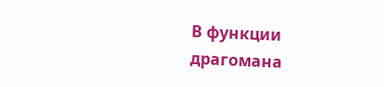В функции драгомана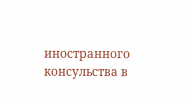иностранного консульства в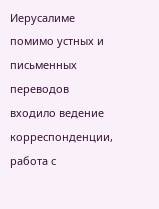Иерусалиме помимо устных и письменных переводов входило ведение корреспонденции, работа с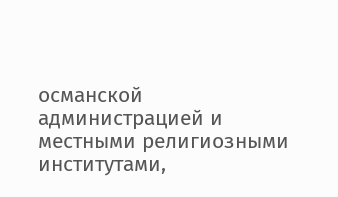османской администрацией и местными религиозными институтами,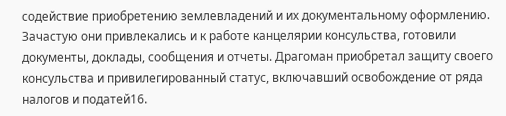содействие приобретению землевладений и их документальному оформлению. Зачастую они привлекались и к работе канцелярии консульства, готовили документы, доклады, сообщения и отчеты. Драгоман приобретал защиту своего консульства и привилегированный статус, включавший освобождение от ряда налогов и податей16.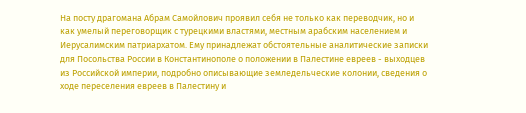На посту драгомана Абрам Самойлович проявил себя не только как переводчик, но и как умелый переговорщик с турецкими властями, местным арабским населением и Иерусалимским патриархатом. Ему принадлежат обстоятельные аналитические записки для Посольства России в Константинополе о положении в Палестине евреев - выходцев из Российской империи, подробно описывающие земледельческие колонии, сведения о ходе переселения евреев в Палестину и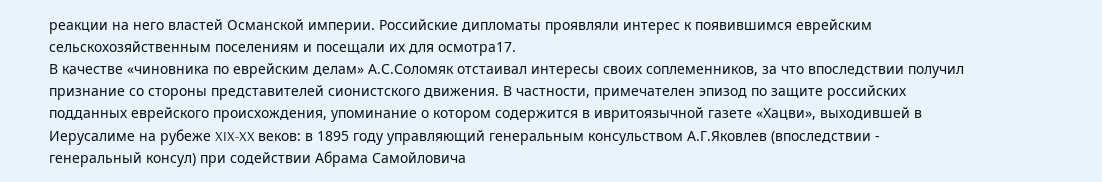реакции на него властей Османской империи. Российские дипломаты проявляли интерес к появившимся еврейским сельскохозяйственным поселениям и посещали их для осмотра17.
В качестве «чиновника по еврейским делам» А.С.Соломяк отстаивал интересы своих соплеменников, за что впоследствии получил признание со стороны представителей сионистского движения. В частности, примечателен эпизод по защите российских подданных еврейского происхождения, упоминание о котором содержится в ивритоязычной газете «Хацви», выходившей в Иерусалиме на рубеже XIX-XX веков: в 1895 году управляющий генеральным консульством А.Г.Яковлев (впоследствии - генеральный консул) при содействии Абрама Самойловича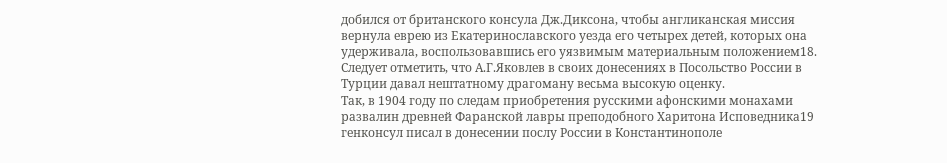добился от британского консула Дж.Диксона, чтобы англиканская миссия вернула еврею из Екатеринославcкого уезда его четырех детей, которых она удерживала, воспользовавшись его уязвимым материальным положением18.
Следует отметить, что А.Г.Яковлев в своих донесениях в Посольство России в Турции давал нештатному драгоману весьма высокую оценку.
Так, в 1904 году по следам приобретения русскими афонскими монахами развалин древней Фаранской лавры преподобного Харитона Исповедника19 генконсул писал в донесении послу России в Константинополе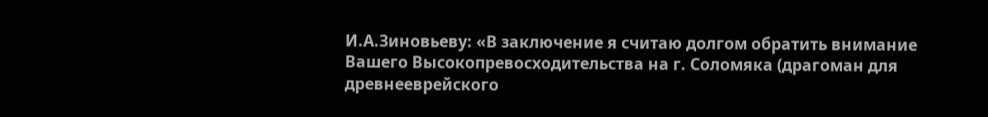И.А.Зиновьеву: «В заключение я считаю долгом обратить внимание Вашего Высокопревосходительства на г. Соломяка (драгоман для древнееврейского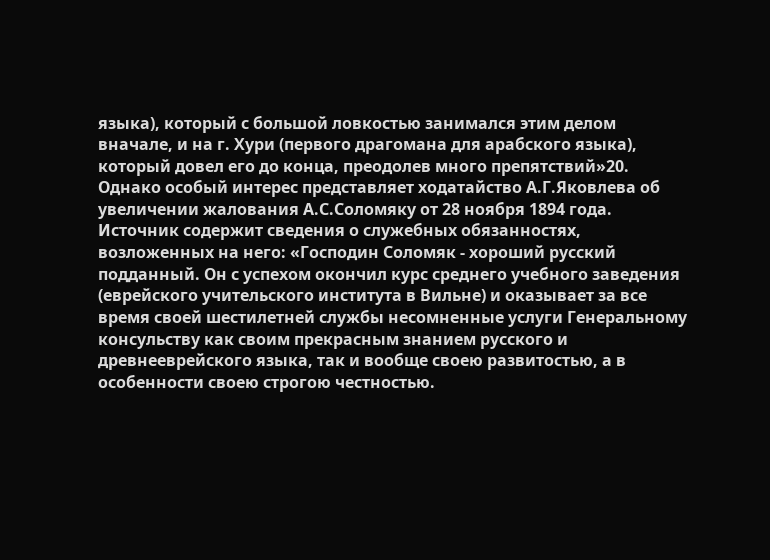языка), который с большой ловкостью занимался этим делом вначале, и на г. Хури (первого драгомана для арабского языка), который довел его до конца, преодолев много препятствий»20.
Однако особый интерес представляет ходатайство А.Г.Яковлева об увеличении жалования А.С.Соломяку от 28 ноября 1894 года. Источник содержит сведения о служебных обязанностях, возложенных на него: «Господин Соломяк - хороший русский подданный. Он с успехом окончил курс среднего учебного заведения (еврейского учительского института в Вильне) и оказывает за все время своей шестилетней службы несомненные услуги Генеральному консульству как своим прекрасным знанием русского и древнееврейского языка, так и вообще своею развитостью, а в особенности своею строгою честностью.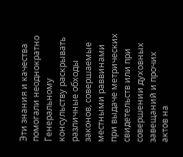Эти знания и качества помогали неоднократно Генеральному консульству раскрывать различные обходы законов, совершаемые местными раввинами при выдаче метрических свидетельств или при совершении духовных завещаний и прочих актов на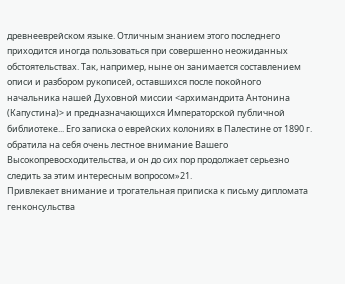древнееврейском языке. Отличным знанием этого последнего приходится иногда пользоваться при совершенно неожиданных обстоятельствах. Так, например, ныне он занимается составлением описи и разбором рукописей, оставшихся после покойного начальника нашей Духовной миссии <архимандрита Антонина (Капустина)> и предназначающихся Императорской публичной библиотеке... Его записка о еврейских колониях в Палестине от 1890 г. обратила на себя очень лестное внимание Вашего Высокопревосходительства, и он до сих пор продолжает серьезно следить за этим интересным вопросом»21.
Привлекает внимание и трогательная приписка к письму дипломата генконсульства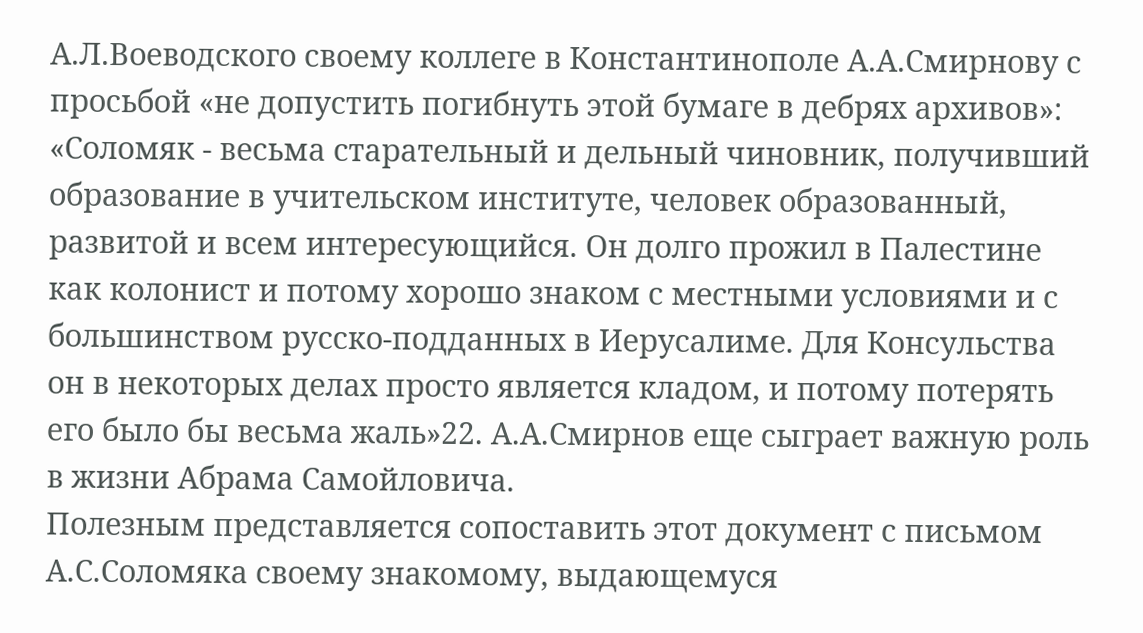А.Л.Воеводского своему коллеге в Константинополе А.А.Смирнову с просьбой «не допустить погибнуть этой бумаге в дебрях архивов»: «Соломяк - весьма старательный и дельный чиновник, получивший образование в учительском институте, человек образованный, развитой и всем интересующийся. Он долго прожил в Палестине как колонист и потому хорошо знаком с местными условиями и с большинством русско-подданных в Иерусалиме. Для Консульства он в некоторых делах просто является кладом, и потому потерять его было бы весьма жаль»22. А.А.Смирнов еще сыграет важную роль в жизни Абрама Самойловича.
Полезным представляется сопоставить этот документ с письмом А.С.Соломяка своему знакомому, выдающемуся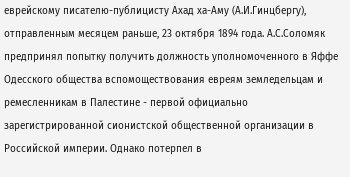еврейскому писателю-публицисту Ахад ха-Аму (А.И.Гинцбергу), отправленным месяцем раньше, 23 октября 1894 года. А.С.Соломяк предпринял попытку получить должность уполномоченного в Яффе Одесского общества вспомоществования евреям земледельцам и ремесленникам в Палестине - первой официально зарегистрированной сионистской общественной организации в Российской империи. Однако потерпел в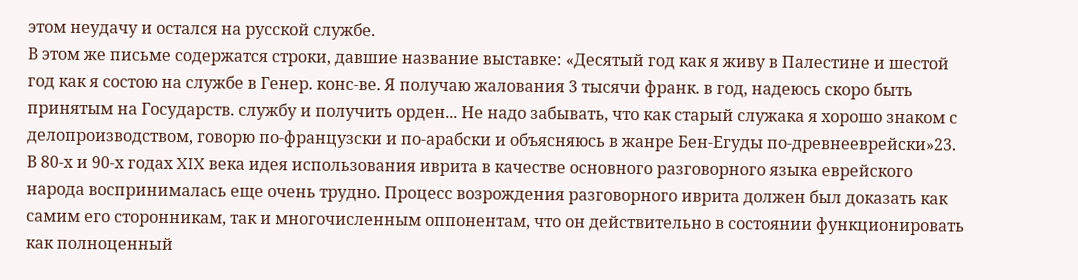этом неудачу и остался на русской службе.
В этом же письме содержатся строки, давшие название выставке: «Десятый год как я живу в Палестине и шестой год как я состою на службе в Генер. конс-ве. Я получаю жалования 3 тысячи франк. в год, надеюсь скоро быть принятым на Государств. службу и получить орден... Не надо забывать, что как старый служака я хорошо знаком с делопроизводством, говорю по-французски и по-арабски и объясняюсь в жанре Бен-Егуды по-древнееврейски»23.
В 80-х и 90-х годах XIX века идея использования иврита в качестве основного разговорного языка еврейского народа воспринималась еще очень трудно. Процесс возрождения разговорного иврита должен был доказать как самим его сторонникам, так и многочисленным оппонентам, что он действительно в состоянии функционировать как полноценный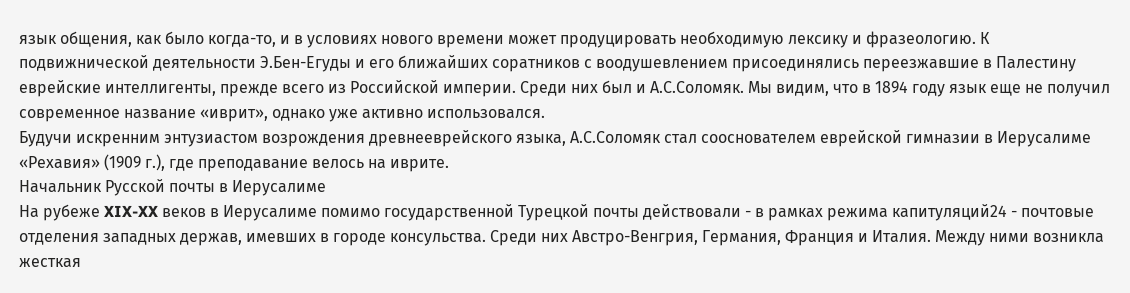язык общения, как было когда-то, и в условиях нового времени может продуцировать необходимую лексику и фразеологию. К подвижнической деятельности Э.Бен-Егуды и его ближайших соратников с воодушевлением присоединялись переезжавшие в Палестину еврейские интеллигенты, прежде всего из Российской империи. Среди них был и А.С.Соломяк. Мы видим, что в 1894 году язык еще не получил современное название «иврит», однако уже активно использовался.
Будучи искренним энтузиастом возрождения древнееврейского языка, А.С.Соломяк стал сооснователем еврейской гимназии в Иерусалиме «Рехавия» (1909 г.), где преподавание велось на иврите.
Начальник Русской почты в Иерусалиме
На рубеже XIX-XX веков в Иерусалиме помимо государственной Турецкой почты действовали - в рамках режима капитуляций24 - почтовые отделения западных держав, имевших в городе консульства. Среди них Австро-Венгрия, Германия, Франция и Италия. Между ними возникла жесткая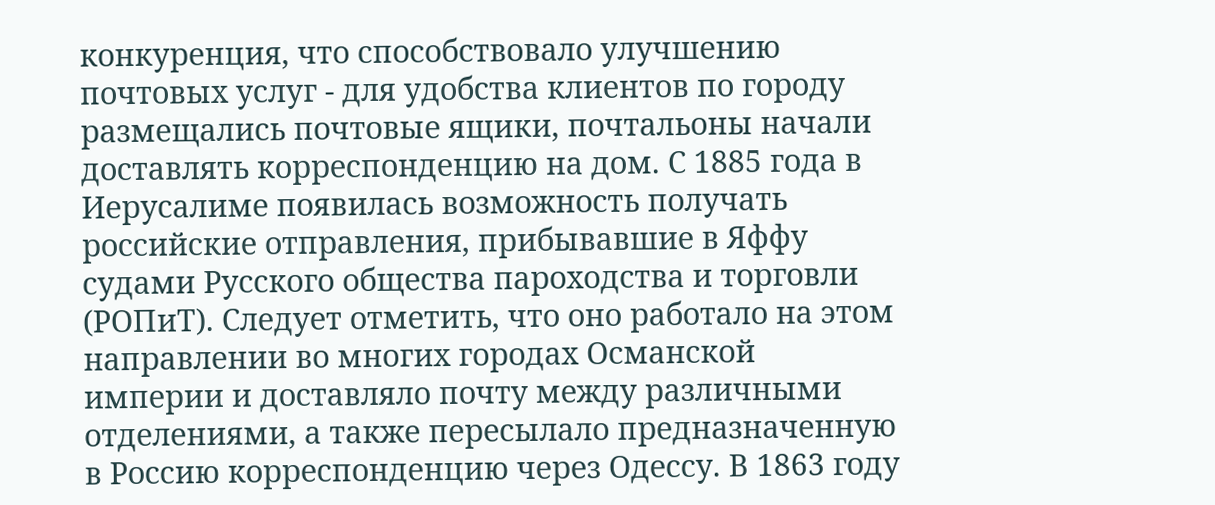конкуренция, что способствовало улучшению почтовых услуг - для удобства клиентов по городу размещались почтовые ящики, почтальоны начали доставлять корреспонденцию на дом. С 1885 года в Иерусалиме появилась возможность получать российские отправления, прибывавшие в Яффу судами Русского общества пароходства и торговли (РОПиТ). Следует отметить, что оно работало на этом направлении во многих городах Османской империи и доставляло почту между различными отделениями, а также пересылало предназначенную в Россию корреспонденцию через Одессу. В 1863 году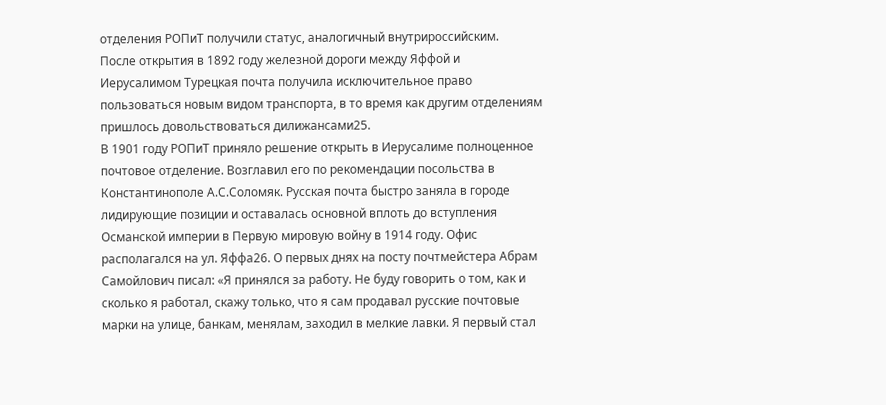отделения РОПиТ получили статус, аналогичный внутрироссийским.
После открытия в 1892 году железной дороги между Яффой и Иерусалимом Турецкая почта получила исключительное право пользоваться новым видом транспорта, в то время как другим отделениям пришлось довольствоваться дилижансами25.
В 1901 году РОПиТ приняло решение открыть в Иерусалиме полноценное почтовое отделение. Возглавил его по рекомендации посольства в Константинополе А.С.Соломяк. Русская почта быстро заняла в городе лидирующие позиции и оставалась основной вплоть до вступления Османской империи в Первую мировую войну в 1914 году. Офис располагался на ул. Яффа26. О первых днях на посту почтмейстера Абрам Самойлович писал: «Я принялся за работу. Не буду говорить о том, как и сколько я работал, скажу только, что я сам продавал русские почтовые марки на улице, банкам, менялам, заходил в мелкие лавки. Я первый стал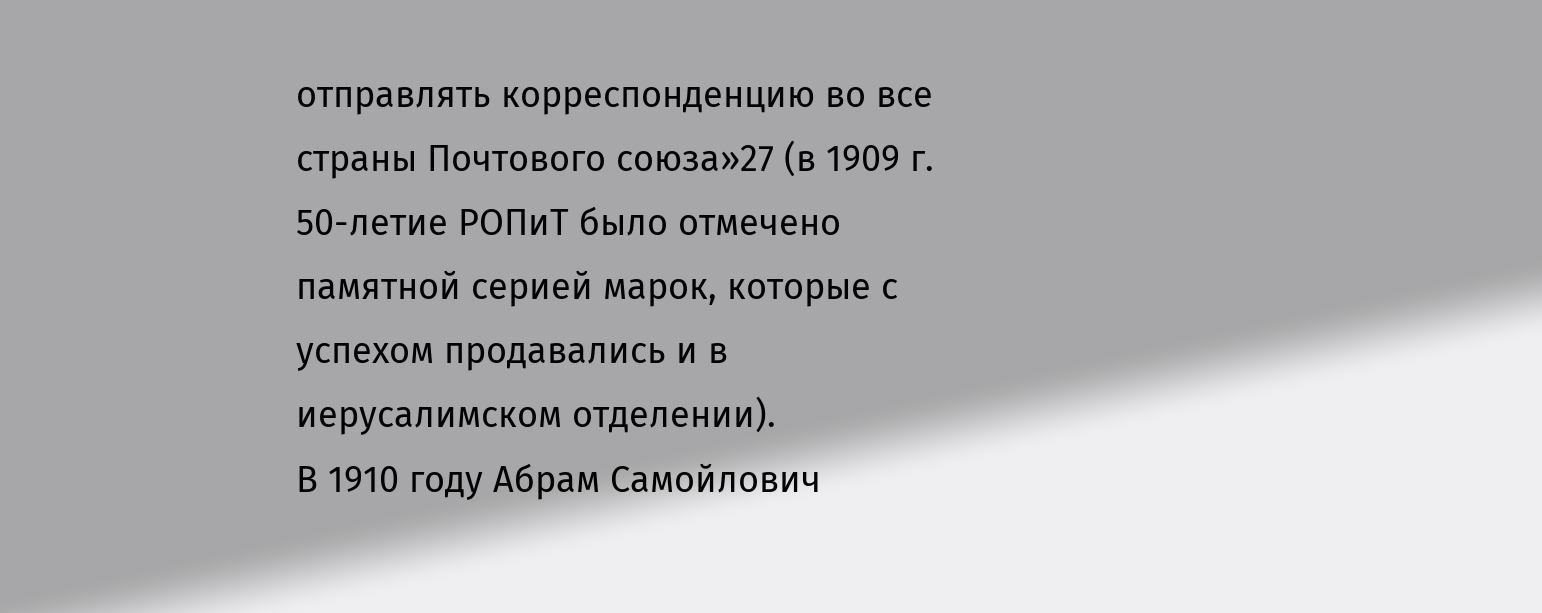отправлять корреспонденцию во все страны Почтового союза»27 (в 1909 г. 50-летие РОПиТ было отмечено памятной серией марок, которые с успехом продавались и в иерусалимском отделении).
В 1910 году Абрам Самойлович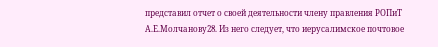представил отчет о своей деятельности члену правления РОПиТ А.Е.Молчанову28. Из него следует, что иерусалимское почтовое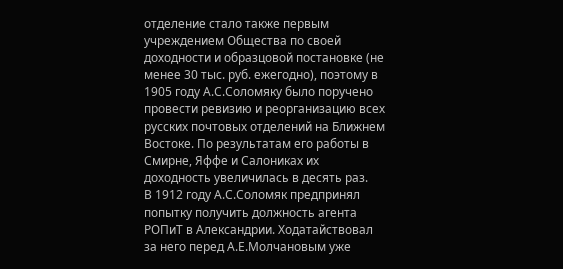отделение стало также первым учреждением Общества по своей доходности и образцовой постановке (не менее 30 тыс. руб. ежегодно), поэтому в 1905 году А.С.Соломяку было поручено провести ревизию и реорганизацию всех русских почтовых отделений на Ближнем Востоке. По результатам его работы в Смирне, Яффе и Салониках их доходность увеличилась в десять раз.
В 1912 году А.С.Соломяк предпринял попытку получить должность агента РОПиТ в Александрии. Ходатайствовал за него перед А.Е.Молчановым уже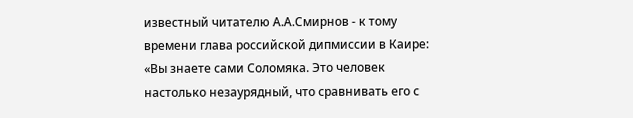известный читателю А.А.Смирнов - к тому времени глава российской дипмиссии в Каире: «Вы знаете сами Соломяка. Это человек настолько незаурядный, что сравнивать его с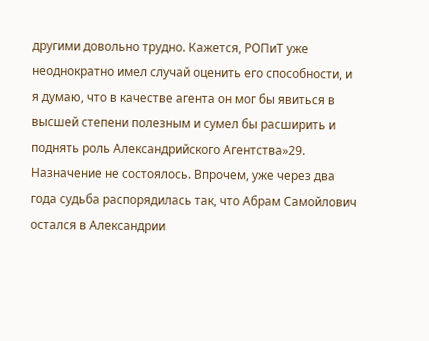другими довольно трудно. Кажется, РОПиТ уже неоднократно имел случай оценить его способности, и я думаю, что в качестве агента он мог бы явиться в высшей степени полезным и сумел бы расширить и поднять роль Александрийского Агентства»29. Назначение не состоялось. Впрочем, уже через два года судьба распорядилась так, что Абрам Самойлович остался в Александрии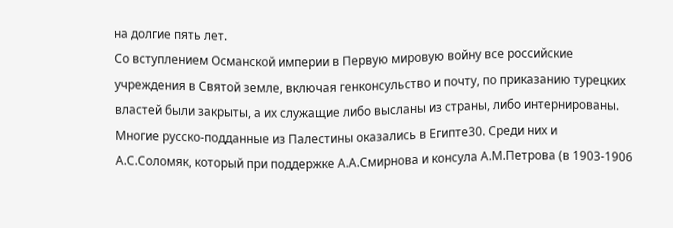на долгие пять лет.
Со вступлением Османской империи в Первую мировую войну все российские учреждения в Святой земле, включая генконсульство и почту, по приказанию турецких властей были закрыты, а их служащие либо высланы из страны, либо интернированы. Многие русско-подданные из Палестины оказались в Египте30. Среди них и А.С.Соломяк, который при поддержке А.А.Смирнова и консула А.М.Петрова (в 1903-1906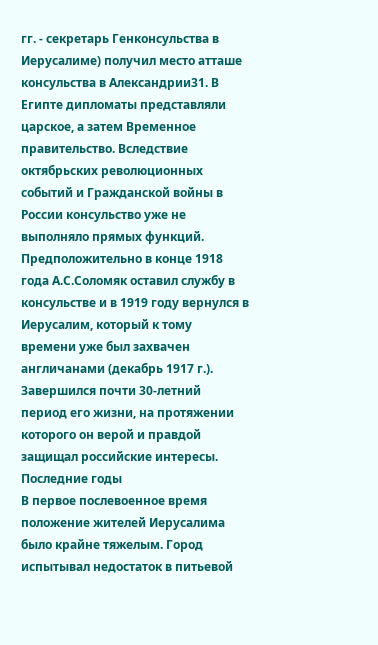гг. - секретарь Генконсульства в Иерусалиме) получил место атташе консульства в Александрии31. В Египте дипломаты представляли царское, а затем Временное правительство. Вследствие октябрьских революционных событий и Гражданской войны в России консульство уже не выполняло прямых функций.
Предположительно в конце 1918 года А.С.Соломяк оставил службу в консульстве и в 1919 году вернулся в Иерусалим, который к тому времени уже был захвачен англичанами (декабрь 1917 г.). Завершился почти 30-летний период его жизни, на протяжении которого он верой и правдой защищал российские интересы.
Последние годы
В первое послевоенное время положение жителей Иерусалима было крайне тяжелым. Город испытывал недостаток в питьевой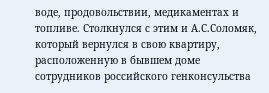воде, продовольствии, медикаментах и топливе. Столкнулся с этим и А.С.Соломяк, который вернулся в свою квартиру, расположенную в бывшем доме сотрудников российского генконсульства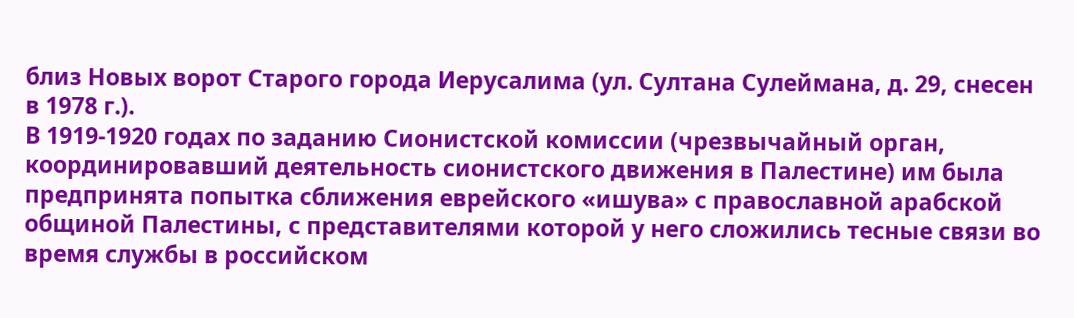близ Новых ворот Старого города Иерусалима (ул. Султана Сулеймана, д. 29, снесен в 1978 г.).
В 1919-1920 годах по заданию Сионистской комиссии (чрезвычайный орган, координировавший деятельность сионистского движения в Палестине) им была предпринята попытка сближения еврейского «ишува» с православной арабской общиной Палестины, с представителями которой у него сложились тесные связи во время службы в российском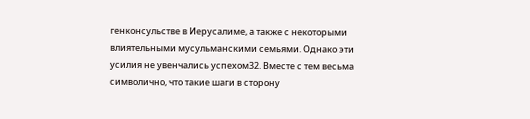генконсульстве в Иерусалиме, а также с некоторыми влиятельными мусульманскими семьями. Однако эти усилия не увенчались успехом32. Вместе с тем весьма символично, что такие шаги в сторону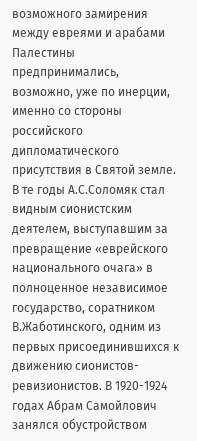возможного замирения между евреями и арабами Палестины предпринимались, возможно, уже по инерции, именно со стороны российского дипломатического присутствия в Святой земле.
В те годы А.С.Соломяк стал видным сионистским деятелем, выступавшим за превращение «еврейского национального очага» в полноценное независимое государство, соратником В.Жаботинского, одним из первых присоединившихся к движению сионистов-ревизионистов. В 1920-1924 годах Абрам Самойлович занялся обустройством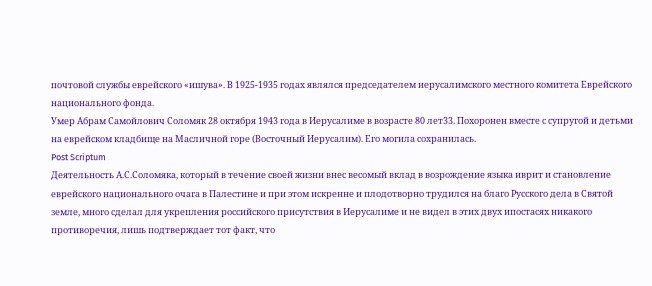почтовой службы еврейского «ишува». В 1925-1935 годах являлся председателем иерусалимского местного комитета Еврейского национального фонда.
Умер Абрам Самойлович Соломяк 28 октября 1943 года в Иерусалиме в возрасте 80 лет33. Похоронен вместе с супругой и детьми на еврейском кладбище на Масличной горе (Восточный Иерусалим). Его могила сохранилась.
Post Scriptum
Деятельность А.С.Соломяка, который в течение своей жизни внес весомый вклад в возрождение языка иврит и становление еврейского национального очага в Палестине и при этом искренне и плодотворно трудился на благо Русского дела в Святой земле, много сделал для укрепления российского присутствия в Иерусалиме и не видел в этих двух ипостасях никакого противоречия, лишь подтверждает тот факт, что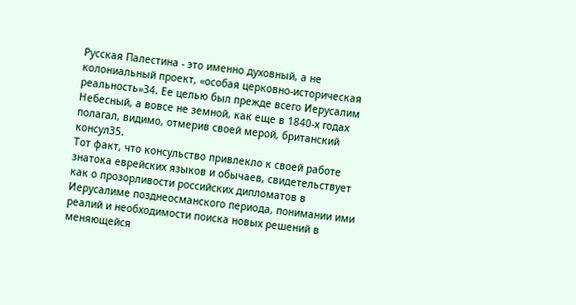Русская Палестина - это именно духовный, а не колониальный проект, «особая церковно-историческая реальность»34. Ее целью был прежде всего Иерусалим Небесный, а вовсе не земной, как еще в 1840-х годах полагал, видимо, отмерив своей мерой, британский консул35.
Тот факт, что консульство привлекло к своей работе знатока еврейских языков и обычаев, свидетельствует как о прозорливости российских дипломатов в Иерусалиме позднеосманского периода, понимании ими реалий и необходимости поиска новых решений в меняющейся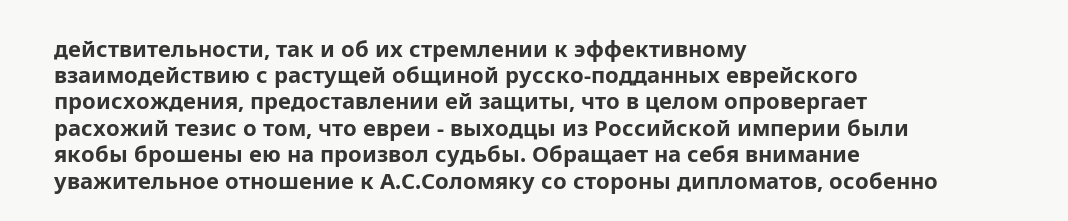действительности, так и об их стремлении к эффективному взаимодействию с растущей общиной русско-подданных еврейского происхождения, предоставлении ей защиты, что в целом опровергает расхожий тезис о том, что евреи - выходцы из Российской империи были якобы брошены ею на произвол судьбы. Обращает на себя внимание уважительное отношение к А.С.Соломяку со стороны дипломатов, особенно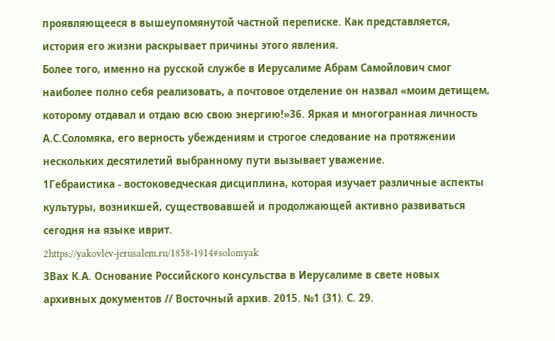проявляющееся в вышеупомянутой частной переписке. Как представляется, история его жизни раскрывает причины этого явления.
Более того, именно на русской службе в Иерусалиме Абрам Самойлович смог наиболее полно себя реализовать, а почтовое отделение он назвал «моим детищем, которому отдавал и отдаю всю свою энергию!»36. Яркая и многогранная личность А.С.Соломяка, его верность убеждениям и строгое следование на протяжении нескольких десятилетий выбранному пути вызывает уважение.
1Гебраистика - востоковедческая дисциплина, которая изучает различные аспекты культуры, возникшей, существовавшей и продолжающей активно развиваться сегодня на языке иврит.
2https://yakovlev-jerusalem.ru/1858-1914#solomyak
3Вах К.А. Основание Российского консульства в Иерусалиме в свете новых архивных документов // Восточный архив. 2015. №1 (31). С. 29.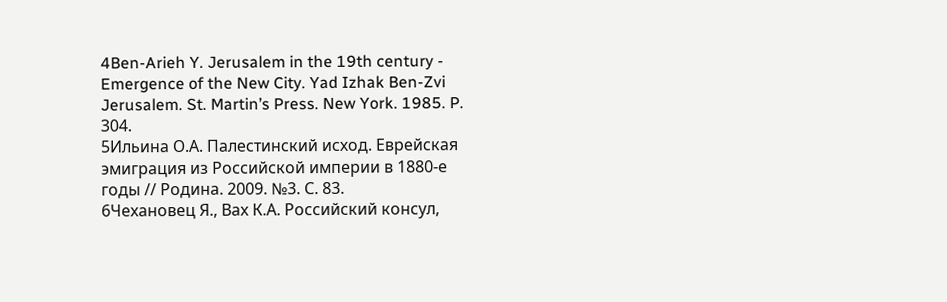4Ben-Arieh Y. Jerusalem in the 19th century - Emergence of the New City. Yad Izhak Ben-Zvi Jerusalem. St. Martin’s Press. New York. 1985. P. 304.
5Ильина О.А. Палестинский исход. Еврейская эмиграция из Российской империи в 1880-е годы // Родина. 2009. №3. С. 83.
6Чехановец Я., Вах К.А. Российский консул,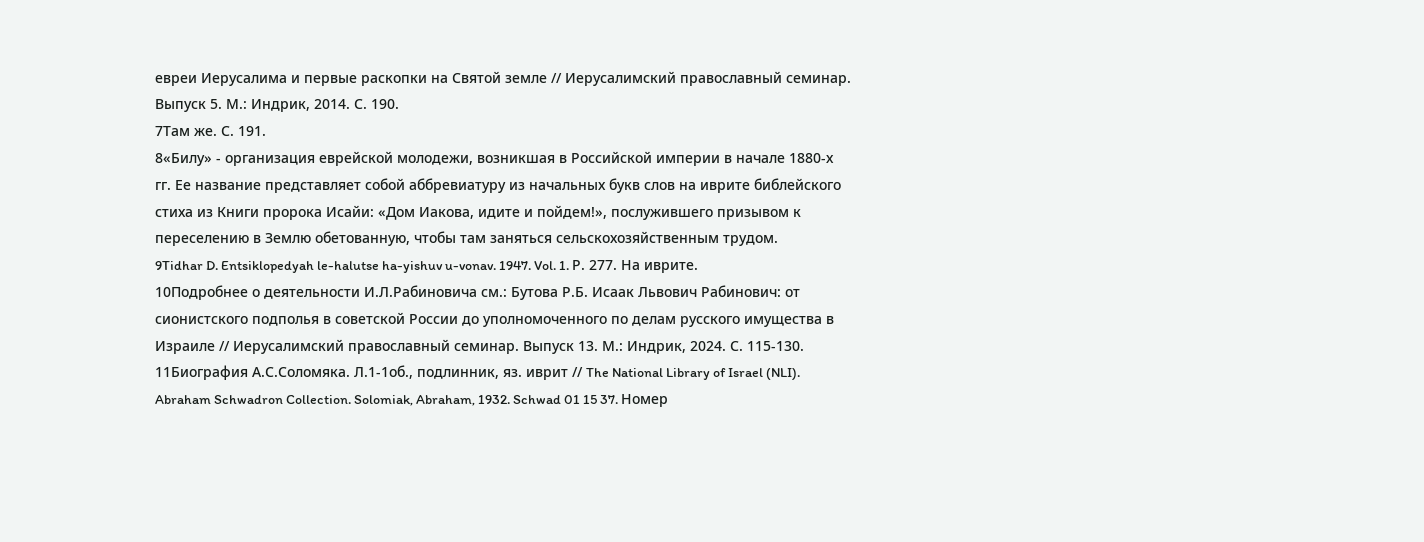евреи Иерусалима и первые раскопки на Святой земле // Иерусалимский православный семинар. Выпуск 5. М.: Индрик, 2014. С. 190.
7Там же. С. 191.
8«Билу» - организация еврейской молодежи, возникшая в Российской империи в начале 1880-х гг. Ее название представляет собой аббревиатуру из начальных букв слов на иврите библейского стиха из Книги пророка Исайи: «Дом Иакова, идите и пойдем!», послужившего призывом к переселению в Землю обетованную, чтобы там заняться сельскохозяйственным трудом.
9Tidhar D. Entsiklopedyah le-halutse ha-yishuv u-vonav. 1947. Vol. 1. Р. 277. На иврите.
10Подробнее о деятельности И.Л.Рабиновича см.: Бутова Р.Б. Исаак Львович Рабинович: от сионистского подполья в советской России до уполномоченного по делам русского имущества в Израиле // Иерусалимский православный семинар. Выпуск 13. М.: Индрик, 2024. С. 115-130.
11Биография А.С.Соломяка. Л.1-1об., подлинник, яз. иврит // The National Library of Israel (NLI). Abraham Schwadron Collection. Solomiak, Abraham, 1932. Schwad 01 15 37. Номер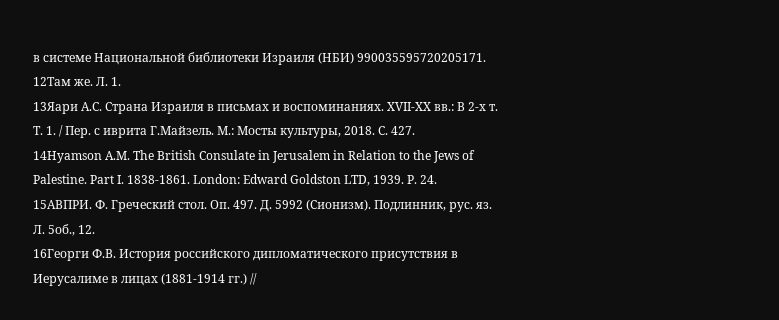в системе Национальной библиотеки Израиля (НБИ) 990035595720205171.
12Там же. Л. 1.
13Яари А.С. Страна Израиля в письмах и воспоминаниях. XVII-XX вв.: В 2-х т. Т. 1. / Пер. с иврита Г.Майзель. М.: Мосты культуры, 2018. С. 427.
14Hyamson A.M. The British Consulate in Jerusalem in Relation to the Jews of Palestine. Part I. 1838-1861. London: Edward Goldston LTD, 1939. P. 24.
15АВПРИ. Ф. Греческий стол. Оп. 497. Д. 5992 (Сионизм). Подлинник, рус. яз. Л. 5об., 12.
16Георги Ф.В. История российского дипломатического присутствия в Иерусалиме в лицах (1881-1914 гг.) //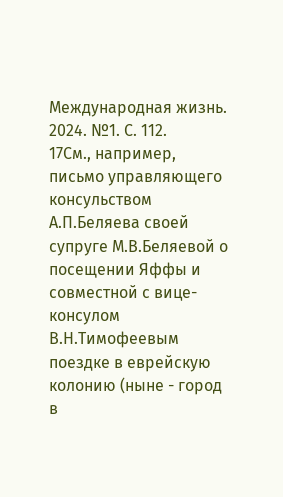Международная жизнь. 2024. №1. С. 112.
17См., например, письмо управляющего консульством А.П.Беляева своей супруге М.В.Беляевой о посещении Яффы и совместной с вице-консулом В.Н.Тимофеевым поездке в еврейскую колонию (ныне - город в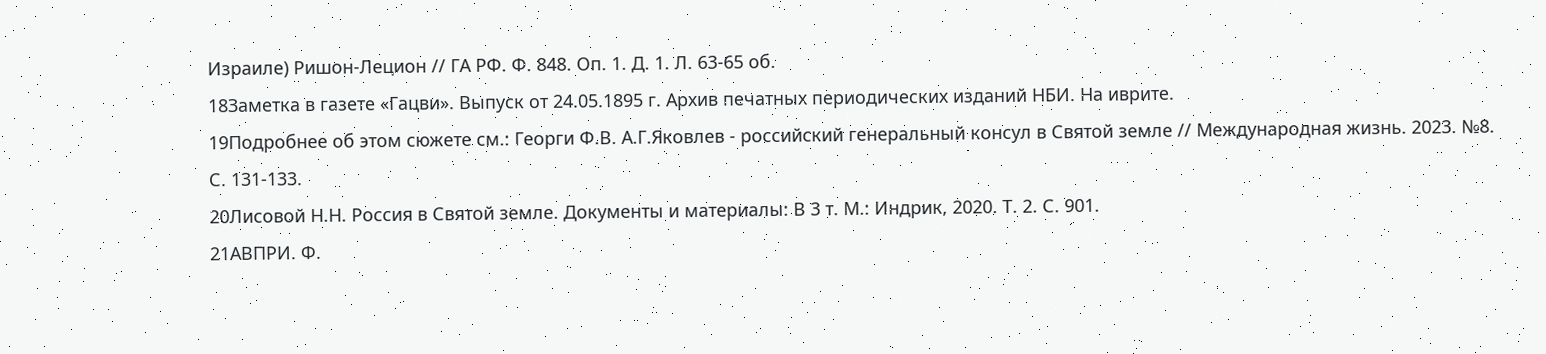Израиле) Ришон-Лецион // ГА РФ. Ф. 848. Оп. 1. Д. 1. Л. 63-65 об.
18Заметка в газете «Гацви». Выпуск от 24.05.1895 г. Архив печатных периодических изданий НБИ. На иврите.
19Подробнее об этом сюжете см.: Георги Ф.В. А.Г.Яковлев - российский генеральный консул в Святой земле // Международная жизнь. 2023. №8. С. 131-133.
20Лисовой Н.Н. Россия в Святой земле. Документы и материалы: В 3 т. М.: Индрик, 2020. Т. 2. С. 901.
21АВПРИ. Ф.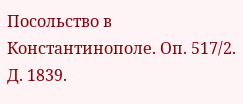Посольство в Константинополе. Оп. 517/2. Д. 1839.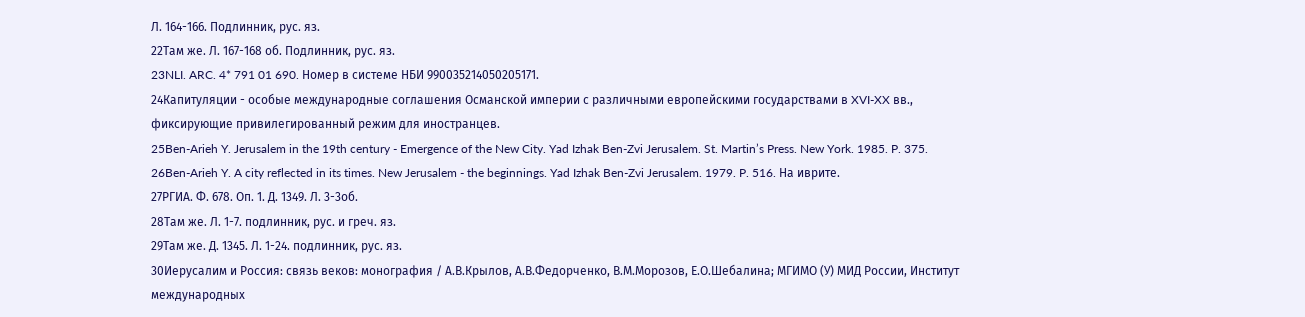Л. 164-166. Подлинник, рус. яз.
22Там же. Л. 167-168 об. Подлинник, рус. яз.
23NLI. ARC. 4* 791 01 690. Номер в системе НБИ 990035214050205171.
24Капитуляции - особые международные соглашения Османской империи с различными европейскими государствами в XVI-XX вв., фиксирующие привилегированный режим для иностранцев.
25Ben-Arieh Y. Jerusalem in the 19th century - Emergence of the New City. Yad Izhak Ben-Zvi Jerusalem. St. Martin’s Press. New York. 1985. P. 375.
26Ben-Arieh Y. A city reflected in its times. New Jerusalem - the beginnings. Yad Izhak Ben-Zvi Jerusalem. 1979. P. 516. На иврите.
27РГИА. Ф. 678. Оп. 1. Д. 1349. Л. 3-3об.
28Там же. Л. 1-7. подлинник, рус. и греч. яз.
29Там же. Д. 1345. Л. 1-24. подлинник, рус. яз.
30Иерусалим и Россия: связь веков: монография / А.В.Крылов, А.В.Федорченко, В.М.Морозов, Е.О.Шебалина; МГИМО (У) МИД России, Институт международных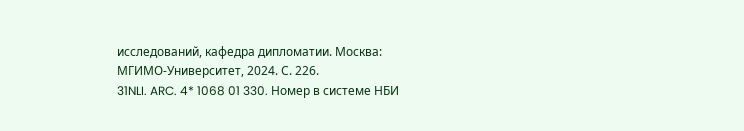исследований, кафедра дипломатии. Москва: МГИМО-Университет, 2024. С. 226.
31NLI. ARC. 4* 1068 01 330. Номер в системе НБИ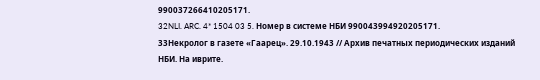990037266410205171.
32NLI. ARC. 4* 1504 03 5. Номер в системе НБИ 990043994920205171.
33Некролог в газете «Гаарец». 29.10.1943 // Архив печатных периодических изданий НБИ. На иврите.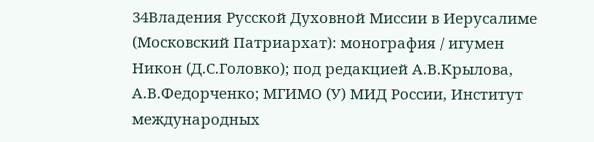34Владения Русской Духовной Миссии в Иерусалиме (Московский Патриархат): монография / игумен Никон (Д.С.Головко); под редакцией А.В.Крылова, А.В.Федорченко; МГИМО (У) МИД России, Институт международных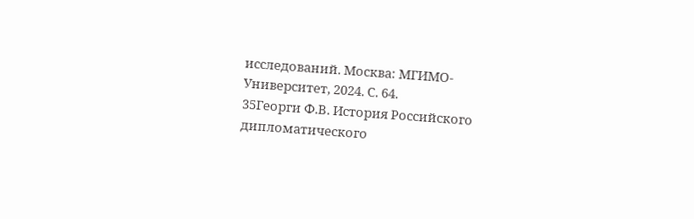исследований. Москва: МГИМО-Университет, 2024. С. 64.
35Георги Ф.В. История Российского дипломатического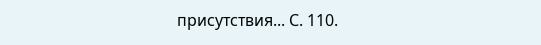присутствия... С. 110.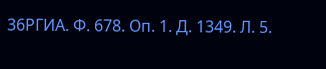36РГИА. Ф. 678. Оп. 1. Д. 1349. Л. 5.